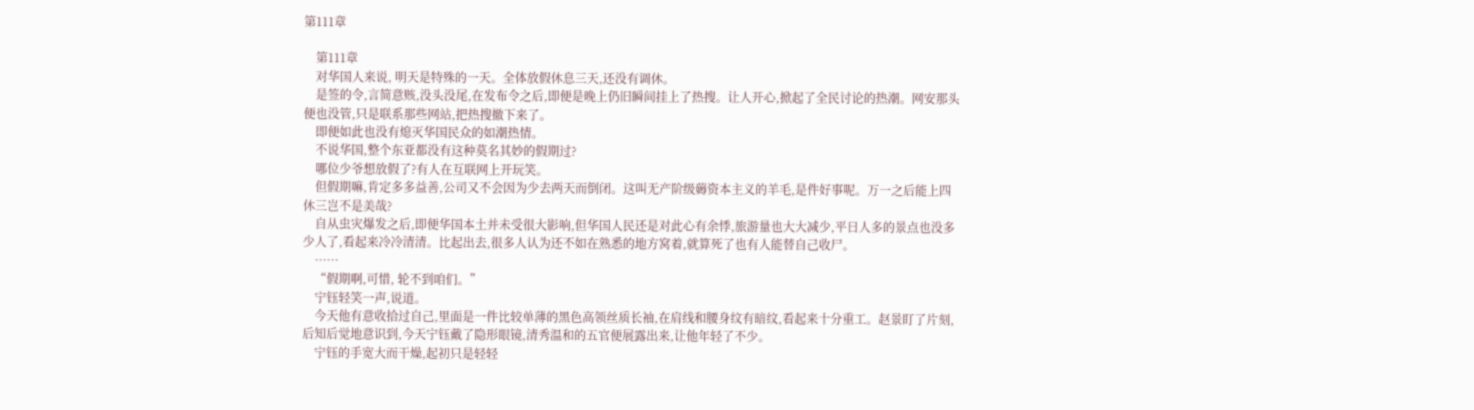第111章

    第111章
    对华国人来说, 明天是特殊的一天。全体放假休息三天,还没有调休。
    是签的令,言简意赅,没头没尾,在发布令之后,即便是晚上仍旧瞬间挂上了热搜。让人开心,掀起了全民讨论的热潮。网安那头便也没管,只是联系那些网站,把热搜撤下来了。
    即便如此也没有熄灭华国民众的如潮热情。
    不说华国,整个东亚都没有这种莫名其妙的假期过?
    哪位少爷想放假了?有人在互联网上开玩笑。
    但假期嘛,肯定多多益善,公司又不会因为少去两天而倒闭。这叫无产阶级薅资本主义的羊毛,是件好事呢。万一之后能上四休三岂不是美哉?
    自从虫灾爆发之后,即便华国本土并未受很大影响,但华国人民还是对此心有余悸,旅游量也大大减少,平日人多的景点也没多少人了,看起来冷冷清清。比起出去,很多人认为还不如在熟悉的地方窝着,就算死了也有人能替自己收尸。
    ……
    “假期啊,可惜, 轮不到咱们。”
    宁钰轻笑一声,说道。
    今天他有意收拾过自己,里面是一件比较单薄的黑色高领丝质长袖,在肩线和腰身纹有暗纹,看起来十分重工。赵景盯了片刻,后知后觉地意识到,今天宁钰戴了隐形眼镜,清秀温和的五官便展露出来,让他年轻了不少。
    宁钰的手宽大而干燥,起初只是轻轻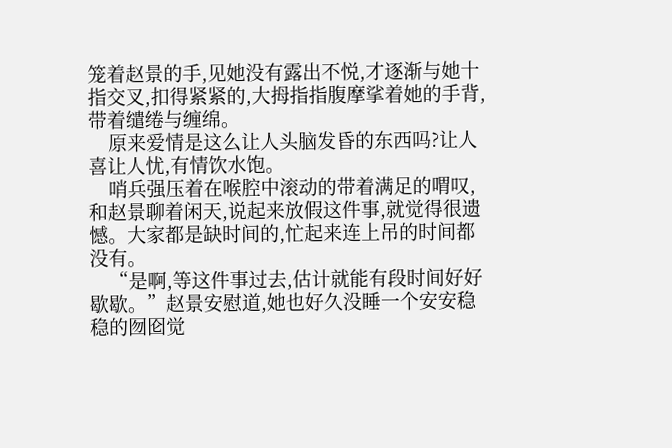笼着赵景的手,见她没有露出不悦,才逐渐与她十指交叉,扣得紧紧的,大拇指指腹摩挲着她的手背,带着缱绻与缠绵。
    原来爱情是这么让人头脑发昏的东西吗?让人喜让人忧,有情饮水饱。
    哨兵强压着在喉腔中滚动的带着满足的喟叹,和赵景聊着闲天,说起来放假这件事,就觉得很遗憾。大家都是缺时间的,忙起来连上吊的时间都没有。
    “是啊,等这件事过去,估计就能有段时间好好歇歇。”赵景安慰道,她也好久没睡一个安安稳稳的囫囵觉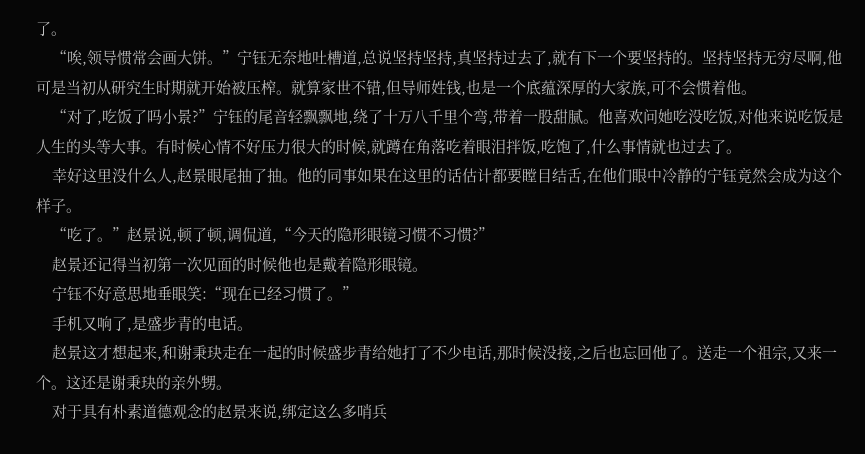了。
    “唉,领导惯常会画大饼。”宁钰无奈地吐槽道,总说坚持坚持,真坚持过去了,就有下一个要坚持的。坚持坚持无穷尽啊,他可是当初从研究生时期就开始被压榨。就算家世不错,但导师姓钱,也是一个底蕴深厚的大家族,可不会惯着他。
    “对了,吃饭了吗小景?”宁钰的尾音轻飘飘地,绕了十万八千里个弯,带着一股甜腻。他喜欢问她吃没吃饭,对他来说吃饭是人生的头等大事。有时候心情不好压力很大的时候,就蹲在角落吃着眼泪拌饭,吃饱了,什么事情就也过去了。
    幸好这里没什么人,赵景眼尾抽了抽。他的同事如果在这里的话估计都要瞠目结舌,在他们眼中冷静的宁钰竟然会成为这个样子。
    “吃了。”赵景说,顿了顿,调侃道,“今天的隐形眼镜习惯不习惯?”
    赵景还记得当初第一次见面的时候他也是戴着隐形眼镜。
    宁钰不好意思地垂眼笑:“现在已经习惯了。”
    手机又响了,是盛步青的电话。
    赵景这才想起来,和谢秉玦走在一起的时候盛步青给她打了不少电话,那时候没接,之后也忘回他了。送走一个祖宗,又来一个。这还是谢秉玦的亲外甥。
    对于具有朴素道德观念的赵景来说,绑定这么多哨兵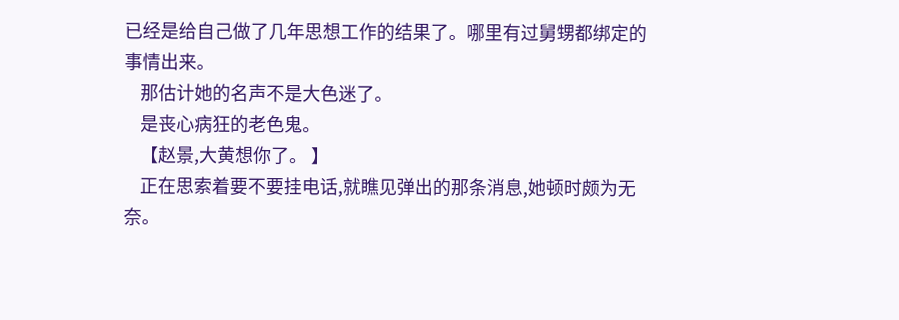已经是给自己做了几年思想工作的结果了。哪里有过舅甥都绑定的事情出来。
    那估计她的名声不是大色迷了。
    是丧心病狂的老色鬼。
    【赵景,大黄想你了。 】
    正在思索着要不要挂电话,就瞧见弹出的那条消息,她顿时颇为无奈。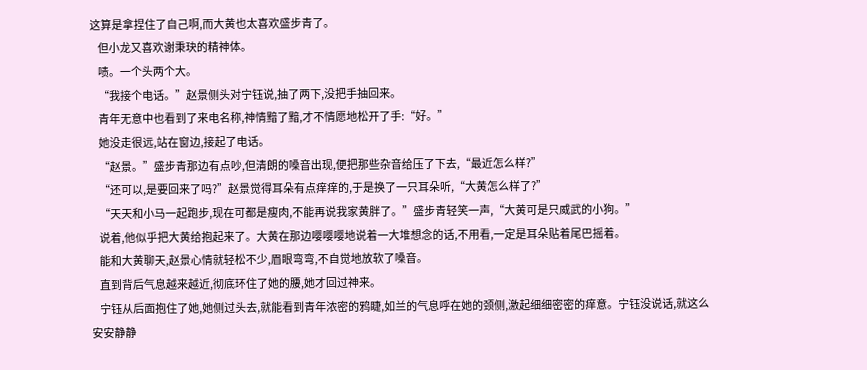这算是拿捏住了自己啊,而大黄也太喜欢盛步青了。
    但小龙又喜欢谢秉玦的精神体。
    啧。一个头两个大。
    “我接个电话。”赵景侧头对宁钰说,抽了两下,没把手抽回来。
    青年无意中也看到了来电名称,神情黯了黯,才不情愿地松开了手:“好。”
    她没走很远,站在窗边,接起了电话。
    “赵景。”盛步青那边有点吵,但清朗的嗓音出现,便把那些杂音给压了下去,“最近怎么样?”
    “还可以,是要回来了吗?”赵景觉得耳朵有点痒痒的,于是换了一只耳朵听,“大黄怎么样了?”
    “天天和小马一起跑步,现在可都是瘦肉,不能再说我家黄胖了。”盛步青轻笑一声,“大黄可是只威武的小狗。”
    说着,他似乎把大黄给抱起来了。大黄在那边嘤嘤嘤地说着一大堆想念的话,不用看,一定是耳朵贴着尾巴摇着。
    能和大黄聊天,赵景心情就轻松不少,眉眼弯弯,不自觉地放软了嗓音。
    直到背后气息越来越近,彻底环住了她的腰,她才回过神来。
    宁钰从后面抱住了她,她侧过头去,就能看到青年浓密的鸦睫,如兰的气息呼在她的颈侧,激起细细密密的痒意。宁钰没说话,就这么安安静静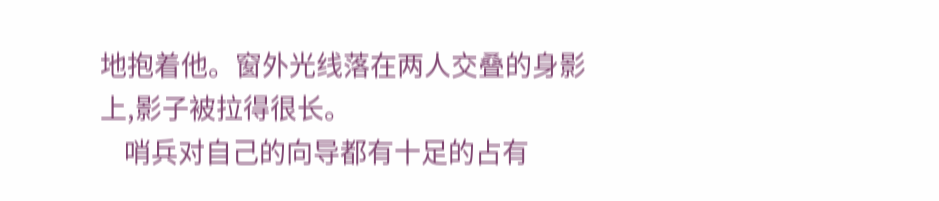地抱着他。窗外光线落在两人交叠的身影上,影子被拉得很长。
    哨兵对自己的向导都有十足的占有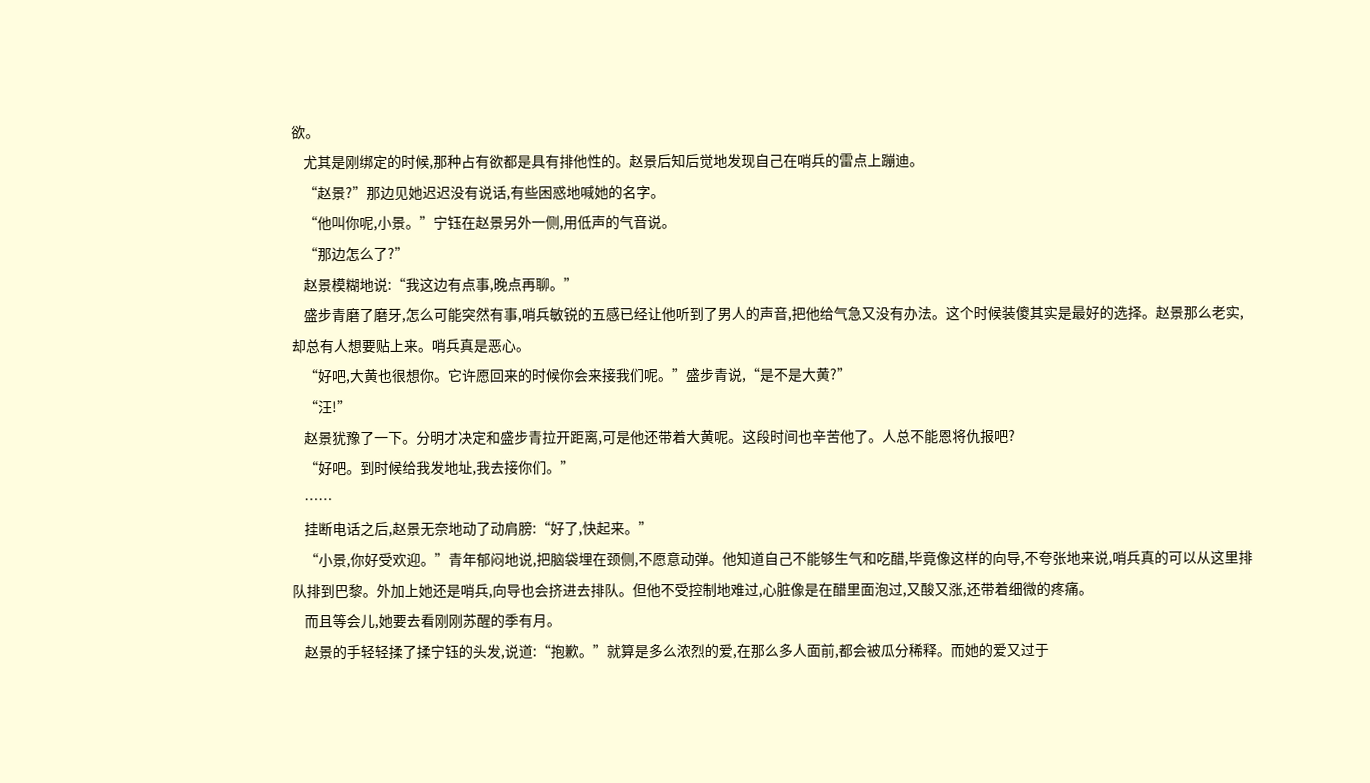欲。
    尤其是刚绑定的时候,那种占有欲都是具有排他性的。赵景后知后觉地发现自己在哨兵的雷点上蹦迪。
    “赵景?”那边见她迟迟没有说话,有些困惑地喊她的名字。
    “他叫你呢,小景。”宁钰在赵景另外一侧,用低声的气音说。
    “那边怎么了?”
    赵景模糊地说:“我这边有点事,晚点再聊。”
    盛步青磨了磨牙,怎么可能突然有事,哨兵敏锐的五感已经让他听到了男人的声音,把他给气急又没有办法。这个时候装傻其实是最好的选择。赵景那么老实,却总有人想要贴上来。哨兵真是恶心。
    “好吧,大黄也很想你。它许愿回来的时候你会来接我们呢。”盛步青说,“是不是大黄?”
    “汪!”
    赵景犹豫了一下。分明才决定和盛步青拉开距离,可是他还带着大黄呢。这段时间也辛苦他了。人总不能恩将仇报吧?
    “好吧。到时候给我发地址,我去接你们。”
    ……
    挂断电话之后,赵景无奈地动了动肩膀:“好了,快起来。”
    “小景,你好受欢迎。”青年郁闷地说,把脑袋埋在颈侧,不愿意动弹。他知道自己不能够生气和吃醋,毕竟像这样的向导,不夸张地来说,哨兵真的可以从这里排队排到巴黎。外加上她还是哨兵,向导也会挤进去排队。但他不受控制地难过,心脏像是在醋里面泡过,又酸又涨,还带着细微的疼痛。
    而且等会儿,她要去看刚刚苏醒的季有月。
    赵景的手轻轻揉了揉宁钰的头发,说道:“抱歉。”就算是多么浓烈的爱,在那么多人面前,都会被瓜分稀释。而她的爱又过于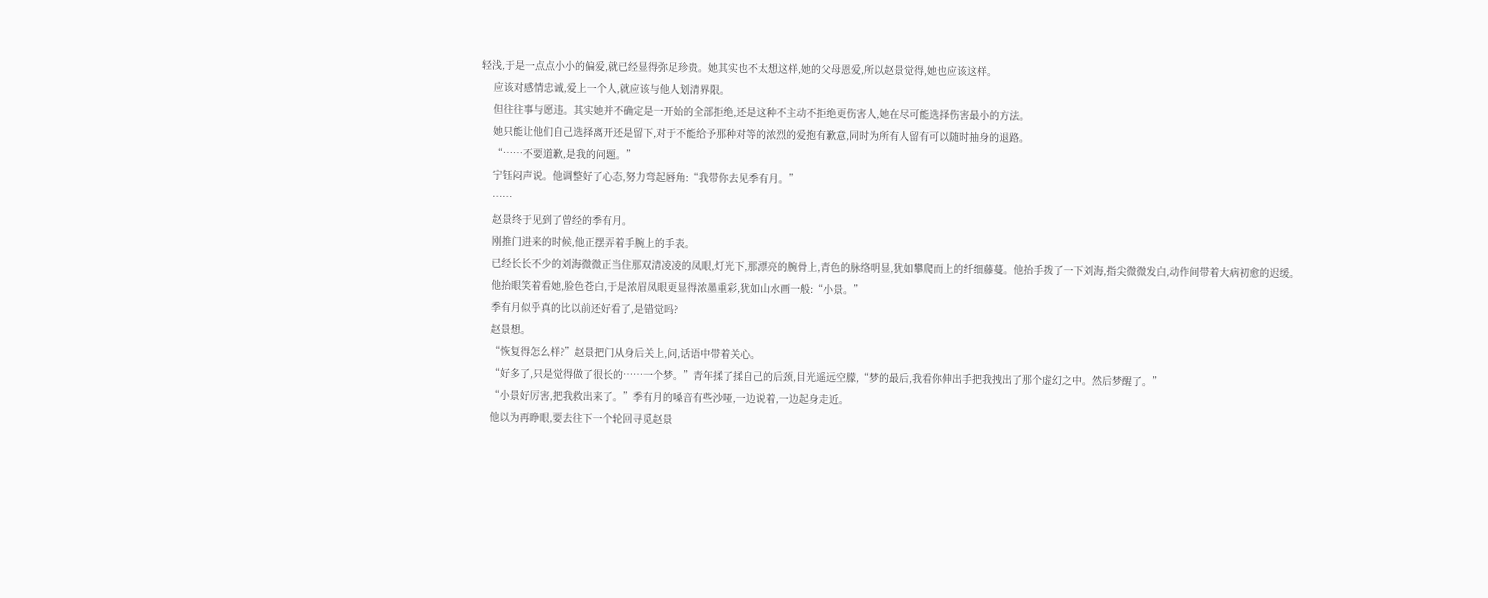轻浅,于是一点点小小的偏爱,就已经显得弥足珍贵。她其实也不太想这样,她的父母恩爱,所以赵景觉得,她也应该这样。
    应该对感情忠诚,爱上一个人,就应该与他人划清界限。
    但往往事与愿违。其实她并不确定是一开始的全部拒绝,还是这种不主动不拒绝更伤害人,她在尽可能选择伤害最小的方法。
    她只能让他们自己选择离开还是留下,对于不能给予那种对等的浓烈的爱抱有歉意,同时为所有人留有可以随时抽身的退路。
    “……不要道歉,是我的问题。”
    宁钰闷声说。他调整好了心态,努力弯起唇角:“我带你去见季有月。”
    ……
    赵景终于见到了曾经的季有月。
    刚推门进来的时候,他正摆弄着手腕上的手表。
    已经长长不少的刘海微微正当住那双清凌凌的凤眼,灯光下,那漂亮的腕骨上,青色的脉络明显,犹如攀爬而上的纤细藤蔓。他抬手拨了一下刘海,指尖微微发白,动作间带着大病初愈的迟缓。
    他抬眼笑着看她,脸色苍白,于是浓眉凤眼更显得浓墨重彩,犹如山水画一般:“小景。”
    季有月似乎真的比以前还好看了,是错觉吗?
    赵景想。
    “恢复得怎么样?”赵景把门从身后关上,问,话语中带着关心。
    “好多了,只是觉得做了很长的……一个梦。”青年揉了揉自己的后颈,目光遥远空朦,“梦的最后,我看你伸出手把我拽出了那个虚幻之中。然后梦醒了。”
    “小景好厉害,把我救出来了。”季有月的嗓音有些沙哑,一边说着,一边起身走近。
    他以为再睁眼,要去往下一个轮回寻觅赵景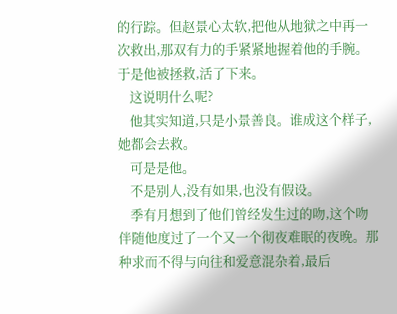的行踪。但赵景心太软,把他从地狱之中再一次救出,那双有力的手紧紧地握着他的手腕。于是他被拯救,活了下来。
    这说明什么呢?
    他其实知道,只是小景善良。谁成这个样子,她都会去救。
    可是是他。
    不是别人,没有如果,也没有假设。
    季有月想到了他们曾经发生过的吻,这个吻伴随他度过了一个又一个彻夜难眠的夜晚。那种求而不得与向往和爱意混杂着,最后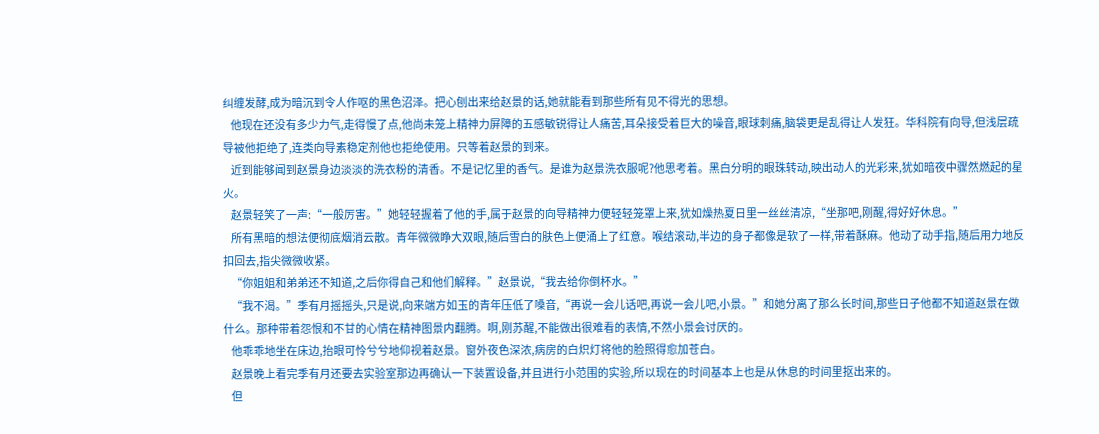纠缠发酵,成为暗沉到令人作呕的黑色沼泽。把心刨出来给赵景的话,她就能看到那些所有见不得光的思想。
    他现在还没有多少力气,走得慢了点,他尚未笼上精神力屏障的五感敏锐得让人痛苦,耳朵接受着巨大的噪音,眼球刺痛,脑袋更是乱得让人发狂。华科院有向导,但浅层疏导被他拒绝了,连类向导素稳定剂他也拒绝使用。只等着赵景的到来。
    近到能够闻到赵景身边淡淡的洗衣粉的清香。不是记忆里的香气。是谁为赵景洗衣服呢?他思考着。黑白分明的眼珠转动,映出动人的光彩来,犹如暗夜中骤然燃起的星火。
    赵景轻笑了一声:“一般厉害。”她轻轻握着了他的手,属于赵景的向导精神力便轻轻笼罩上来,犹如燥热夏日里一丝丝清凉,“坐那吧,刚醒,得好好休息。”
    所有黑暗的想法便彻底烟消云散。青年微微睁大双眼,随后雪白的肤色上便涌上了红意。喉结滚动,半边的身子都像是软了一样,带着酥麻。他动了动手指,随后用力地反扣回去,指尖微微收紧。
    “你姐姐和弟弟还不知道,之后你得自己和他们解释。”赵景说,“我去给你倒杯水。”
    “我不渴。”季有月摇摇头,只是说,向来端方如玉的青年压低了嗓音,“再说一会儿话吧,再说一会儿吧,小景。”和她分离了那么长时间,那些日子他都不知道赵景在做什么。那种带着怨恨和不甘的心情在精神图景内翻腾。啊,刚苏醒,不能做出很难看的表情,不然小景会讨厌的。
    他乖乖地坐在床边,抬眼可怜兮兮地仰视着赵景。窗外夜色深浓,病房的白炽灯将他的脸照得愈加苍白。
    赵景晚上看完季有月还要去实验室那边再确认一下装置设备,并且进行小范围的实验,所以现在的时间基本上也是从休息的时间里抠出来的。
    但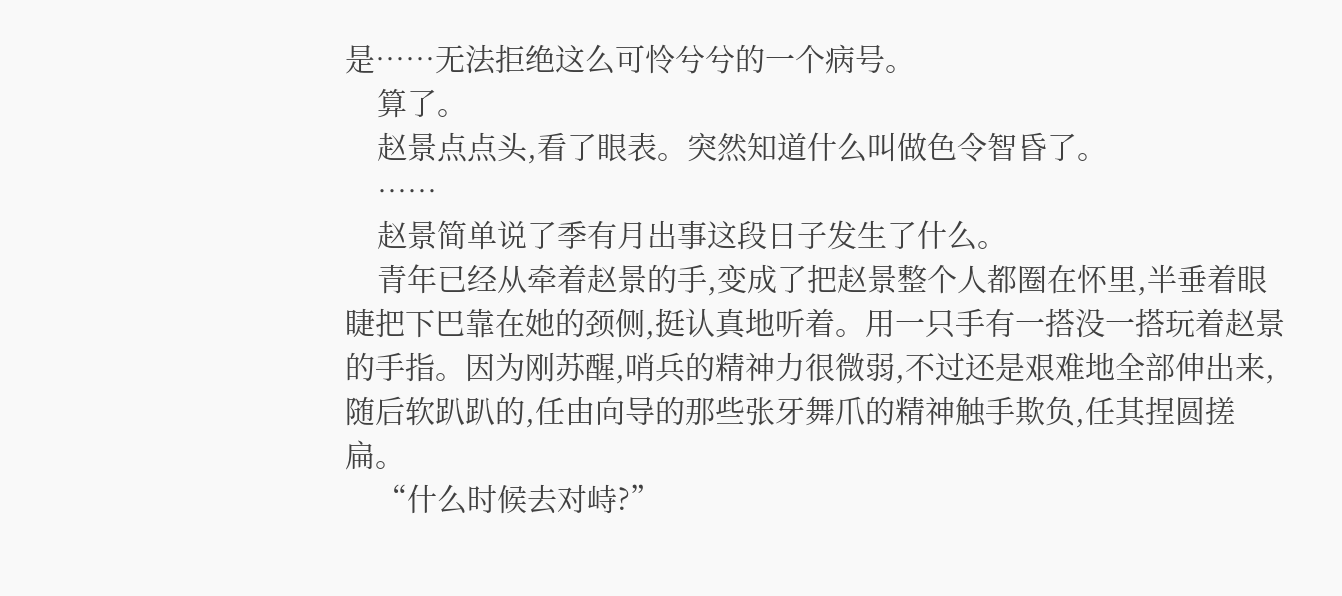是……无法拒绝这么可怜兮兮的一个病号。
    算了。
    赵景点点头,看了眼表。突然知道什么叫做色令智昏了。
    ……
    赵景简单说了季有月出事这段日子发生了什么。
    青年已经从牵着赵景的手,变成了把赵景整个人都圈在怀里,半垂着眼睫把下巴靠在她的颈侧,挺认真地听着。用一只手有一搭没一搭玩着赵景的手指。因为刚苏醒,哨兵的精神力很微弱,不过还是艰难地全部伸出来,随后软趴趴的,任由向导的那些张牙舞爪的精神触手欺负,任其捏圆搓扁。
    “什么时候去对峙?”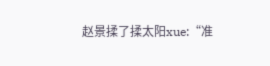赵景揉了揉太阳xue:“准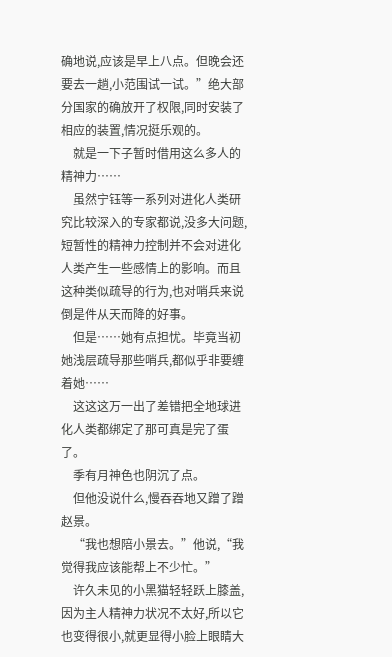确地说,应该是早上八点。但晚会还要去一趟,小范围试一试。”绝大部分国家的确放开了权限,同时安装了相应的装置,情况挺乐观的。
    就是一下子暂时借用这么多人的精神力……
    虽然宁钰等一系列对进化人类研究比较深入的专家都说,没多大问题,短暂性的精神力控制并不会对进化人类产生一些感情上的影响。而且这种类似疏导的行为,也对哨兵来说倒是件从天而降的好事。
    但是……她有点担忧。毕竟当初她浅层疏导那些哨兵,都似乎非要缠着她……
    这这这万一出了差错把全地球进化人类都绑定了那可真是完了蛋了。
    季有月神色也阴沉了点。
    但他没说什么,慢吞吞地又蹭了蹭赵景。
    “我也想陪小景去。”他说,“我觉得我应该能帮上不少忙。”
    许久未见的小黑猫轻轻跃上膝盖,因为主人精神力状况不太好,所以它也变得很小,就更显得小脸上眼睛大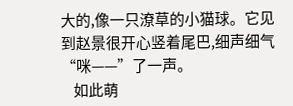大的,像一只潦草的小猫球。它见到赵景很开心竖着尾巴,细声细气“咪——”了一声。
    如此萌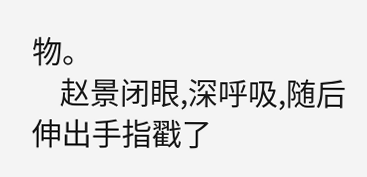物。
    赵景闭眼,深呼吸,随后伸出手指戳了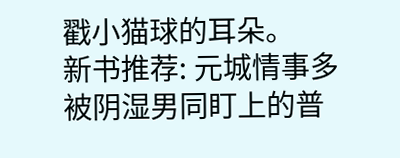戳小猫球的耳朵。
新书推荐: 元城情事多 被阴湿男同盯上的普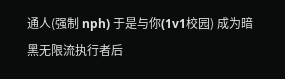通人(强制 nph) 于是与你(1v1校园) 成为暗黑无限流执行者后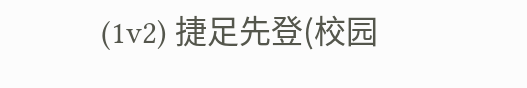(1v2) 捷足先登(校园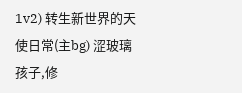1v2) 转生新世界的天使日常(主bg) 涩玻璃 孩子,修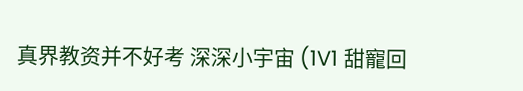真界教资并不好考 深深小宇宙 (1V1 甜寵回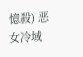憶殺) 恶女冷域